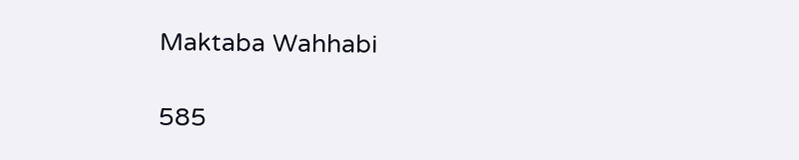Maktaba Wahhabi

585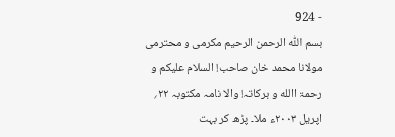- 924
بسم اللّٰہ الرحمن الرحیم مکرمی و محترمی مولانا محمد خان صاحب! السلام علیکم و رحمۃ االله و برکاتہ! والا نامہ مکتوبہ ۲۲؍ اپریل ۲۰۰۳ء ملا۔ پڑھ کر بہت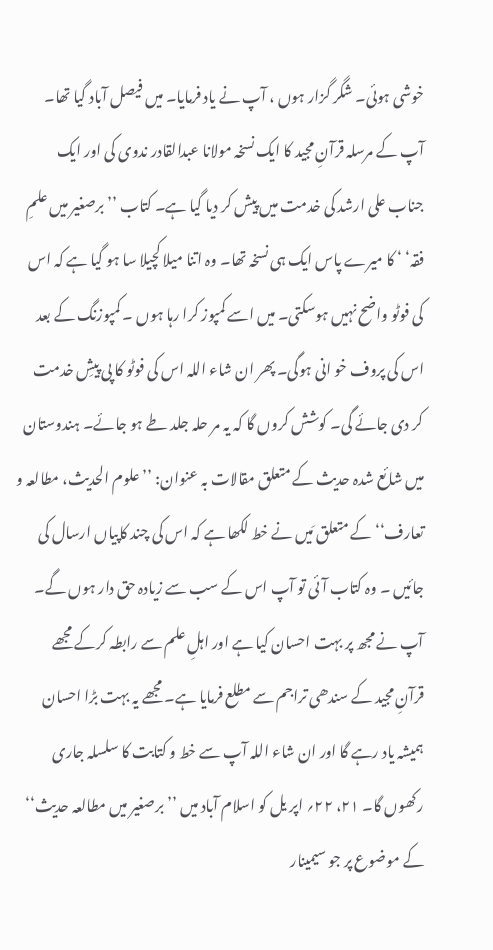خوشی ہوئی۔ شگر گزار ہوں ، آپ نے یاد فرمایا۔ میں فیصل آباد گیا تھا۔ آپ کے مرسلہ قرآنِ مجید کا ایک نسخہ مولانا عبدالقادر ندوی کی اور ایک جناب علی ارشد کی خدمت میں پیش کر دیا گیا ہے۔ کتاب ’’برصغیر میں علمِ فقہ‘ ‘ کا میرے پاس ایک ہی نسخہ تھا۔ وہ اتنا میلا کچیلا سا ہو گیا ہے کہ اس کی فوٹو واضح نہیں ہوسکتی۔ میں اسے کمپوز کرا رہا ہوں ۔ کمپوزنگ کے بعد اس کی پروف خو انی ہوگی۔ پھر ان شاء اللہ اس کی فوٹو کا پی پیشِ خدمت کر دی جائے گی۔ کوشش کروں گا کہ یہ مر حلہ جلد طے ہو جائے۔ ہندوستان میں شائع شدہ حدیث کے متعلق مقالات بہ عنوان: ’’علوم الحدیث، مطالعہ و تعارف‘‘ کے متعلق مَیں نے خط لکھا ہے کہ اس کی چند کاپیاں ارسال کی جائیں ۔ وہ کتاب آئی تو آپ اس کے سب سے زیادہ حق دار ہوں گے۔ آپ نے مجھ پر بہت احسان کیا ہے اور اہلِ علم سے رابطہ کرکے مجھے قرآنِ مجید کے سندھی تراجم سے مطلع فرمایا ہے۔ مجھے یہ بہت بڑا احسان ہمیشہ یاد رہے گا اور ان شاء اللہ آپ سے خط و کتابت کا سلسلہ جاری رکھوں گا۔ ۲۱، ۲۲؍ اپر یل کو اسلام آباد میں ’’برصغیر میں مطالعہ حدیث‘‘ کے موضوع پر جو سیمینار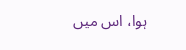ہوا، اس میں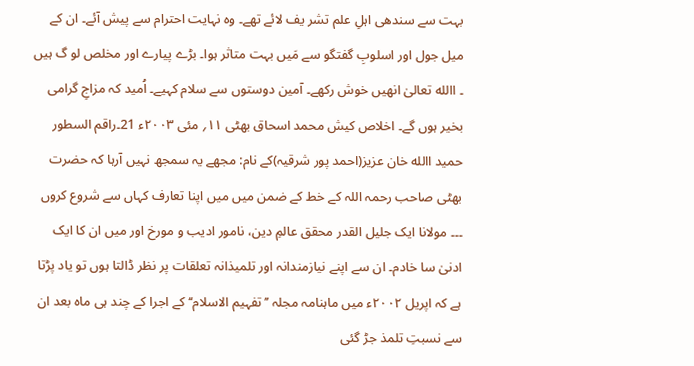بہت سے سندھی اہلِ علم تشر یف لائے تھے۔ وہ نہایت احترام سے پیش آئے۔ ان کے میل جول اور اسلوبِ گفتگو سے مَیں بہت متاثر ہوا۔ بڑے پیارے اور مخلص لو گ ہیں ۔ االله تعالیٰ انھیں خوش رکھے۔ آمین دوستوں سے سلام کہیے۔ اُمید کہ مزاجِ گرامی بخیر ہوں گے۔ اخلاص کیش محمد اسحاق بھٹی ۱۱؍ مئی ۲۰۰۳ء 21۔راقم السطور حمید االله خان عزیز(احمد پور شرقیہ)کے نام: مجھے یہ سمجھ نہیں آرہا کہ حضرت بھٹی صاحب رحمہ اللہ کے خط کے ضمن میں میں اپنا تعارف کہاں سے شروع کروں ۔۔۔ مولانا ایک جلیل القدر محقق عالمِ دین، نامور ادیب و مورخ اور میں ان کا ایک ادنیٰ سا خادم۔ ان سے اپنے نیازمندانہ اور تلمیذانہ تعلقات پر نظر ڈالتا ہوں تو یاد پڑتا ہے کہ اپریل ۲۰۰۲ء میں ماہنامہ مجلہ ’’تفہیم الاسلام‘‘ کے اجرا کے چند ہی ماہ بعد ان سے نسبتِ تلمذ جڑ گئی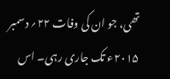تھی، جو ان کی وفات ۲۲؍ دسمبر ۲۰۱۵ء تک جاری رہی۔ اس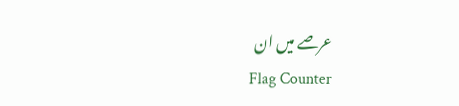عرصے میں ان
Flag Counter